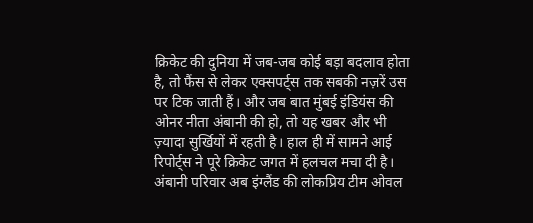क्रिकेट की दुनिया में जब-जब कोई बड़ा बदलाव होता है, तो फैंस से लेकर एक्सपर्ट्स तक सबकी नज़रें उस पर टिक जाती हैं। और जब बात मुंबई इंडियंस की ओनर नीता अंबानी की हो, तो यह खबर और भी ज़्यादा सुर्खियों में रहती है। हाल ही में सामने आई रिपोर्ट्स ने पूरे क्रिकेट जगत में हलचल मचा दी है। अंबानी परिवार अब इंग्लैंड की लोकप्रिय टीम ओवल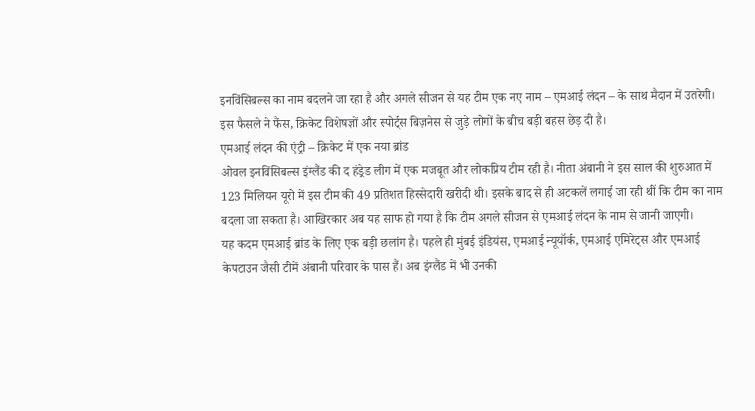इनविंसिबल्स का नाम बदलने जा रहा है और अगले सीजन से यह टीम एक नए नाम – एमआई लंदन – के साथ मैदान में उतरेगी। इस फैसले ने फैंस, क्रिकेट विशेषज्ञों और स्पोर्ट्स बिज़नेस से जुड़े लोगों के बीच बड़ी बहस छेड़ दी है।
एमआई लंदन की एंट्री – क्रिकेट में एक नया ब्रांड
ओवल इनविंसिबल्स इंग्लैंड की द हंड्रेड लीग में एक मजबूत और लोकप्रिय टीम रही है। नीता अंबानी ने इस साल की शुरुआत में 123 मिलियन यूरो में इस टीम की 49 प्रतिशत हिस्सेदारी खरीदी थी। इसके बाद से ही अटकलें लगाई जा रही थीं कि टीम का नाम बदला जा सकता है। आखिरकार अब यह साफ हो गया है कि टीम अगले सीजन से एमआई लंदन के नाम से जानी जाएगी।
यह कदम एमआई ब्रांड के लिए एक बड़ी छलांग है। पहले ही मुंबई इंडियंस, एमआई न्यूयॉर्क, एमआई एमिरेट्स और एमआई केपटाउन जैसी टीमें अंबानी परिवार के पास हैं। अब इंग्लैंड में भी उनकी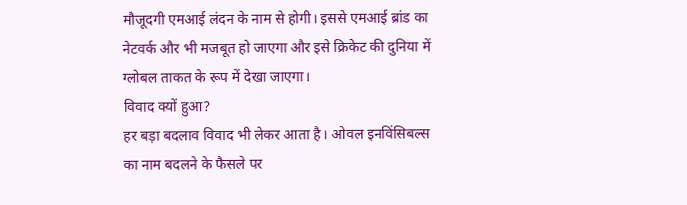मौजूदगी एमआई लंदन के नाम से होगी। इससे एमआई ब्रांड का नेटवर्क और भी मजबूत हो जाएगा और इसे क्रिकेट की दुनिया में ग्लोबल ताकत के रूप में देखा जाएगा।
विवाद क्यों हुआ?
हर बड़ा बदलाव विवाद भी लेकर आता है। ओवल इनविंसिबल्स का नाम बदलने के फैसले पर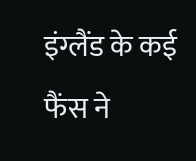इंग्लैंड के कई फैंस ने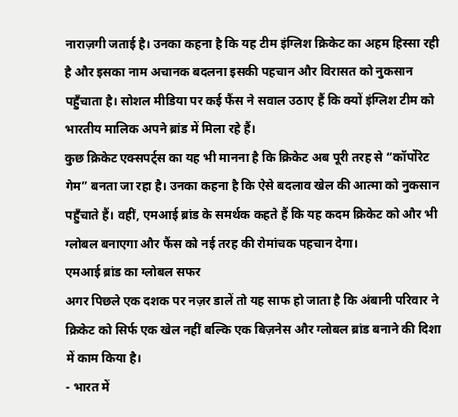नाराज़गी जताई है। उनका कहना है कि यह टीम इंग्लिश क्रिकेट का अहम हिस्सा रही है और इसका नाम अचानक बदलना इसकी पहचान और विरासत को नुकसान पहुँचाता है। सोशल मीडिया पर कई फैंस ने सवाल उठाए हैं कि क्यों इंग्लिश टीम को भारतीय मालिक अपने ब्रांड में मिला रहे हैं।
कुछ क्रिकेट एक्सपर्ट्स का यह भी मानना है कि क्रिकेट अब पूरी तरह से “कॉर्पोरेट गेम” बनता जा रहा है। उनका कहना है कि ऐसे बदलाव खेल की आत्मा को नुकसान पहुँचाते हैं। वहीं, एमआई ब्रांड के समर्थक कहते हैं कि यह कदम क्रिकेट को और भी ग्लोबल बनाएगा और फैंस को नई तरह की रोमांचक पहचान देगा।
एमआई ब्रांड का ग्लोबल सफर
अगर पिछले एक दशक पर नज़र डालें तो यह साफ हो जाता है कि अंबानी परिवार ने क्रिकेट को सिर्फ एक खेल नहीं बल्कि एक बिज़नेस और ग्लोबल ब्रांड बनाने की दिशा में काम किया है।
- भारत में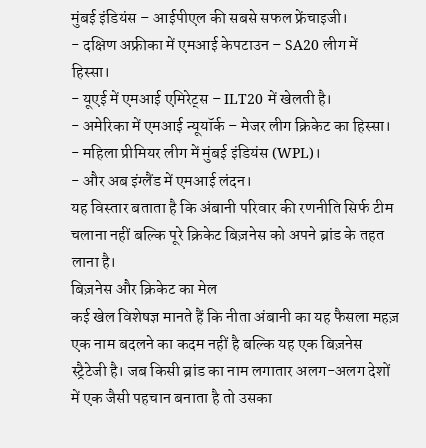मुंबई इंडियंस – आईपीएल की सबसे सफल फ्रेंचाइजी।
- दक्षिण अफ्रीका में एमआई केपटाउन – SA20 लीग में हिस्सा।
- यूएई में एमआई एमिरेट्स – ILT20 में खेलती है।
- अमेरिका में एमआई न्यूयॉर्क – मेजर लीग क्रिकेट का हिस्सा।
- महिला प्रीमियर लीग में मुंबई इंडियंस (WPL)।
- और अब इंग्लैंड में एमआई लंदन।
यह विस्तार बताता है कि अंबानी परिवार की रणनीति सिर्फ टीम चलाना नहीं बल्कि पूरे क्रिकेट बिज़नेस को अपने ब्रांड के तहत लाना है।
बिज़नेस और क्रिकेट का मेल
कई खेल विशेषज्ञ मानते हैं कि नीता अंबानी का यह फैसला महज़ एक नाम बदलने का कदम नहीं है बल्कि यह एक बिज़नेस स्ट्रैटेजी है। जब किसी ब्रांड का नाम लगातार अलग-अलग देशों में एक जैसी पहचान बनाता है तो उसका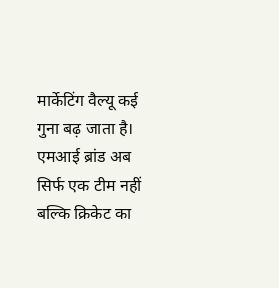मार्केटिंग वैल्यू कई गुना बढ़ जाता है।
एमआई ब्रांड अब सिर्फ एक टीम नहीं बल्कि क्रिकेट का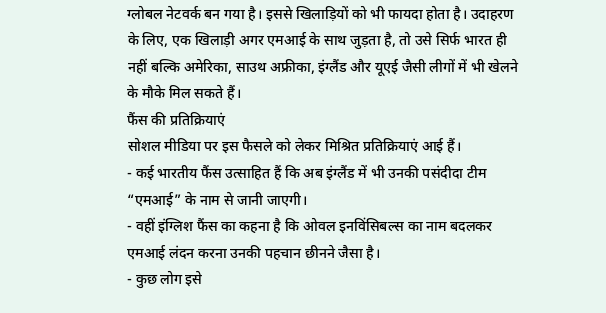ग्लोबल नेटवर्क बन गया है। इससे खिलाड़ियों को भी फायदा होता है। उदाहरण के लिए, एक खिलाड़ी अगर एमआई के साथ जुड़ता है, तो उसे सिर्फ भारत ही नहीं बल्कि अमेरिका, साउथ अफ्रीका, इंग्लैंड और यूएई जैसी लीगों में भी खेलने के मौके मिल सकते हैं।
फैंस की प्रतिक्रियाएं
सोशल मीडिया पर इस फैसले को लेकर मिश्रित प्रतिक्रियाएं आई हैं।
- कई भारतीय फैंस उत्साहित हैं कि अब इंग्लैंड में भी उनकी पसंदीदा टीम “एमआई” के नाम से जानी जाएगी।
- वहीं इंग्लिश फैंस का कहना है कि ओवल इनविंसिबल्स का नाम बदलकर एमआई लंदन करना उनकी पहचान छीनने जैसा है।
- कुछ लोग इसे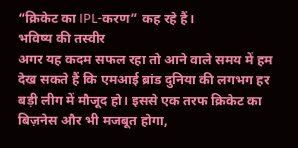“क्रिकेट का IPL-करण” कह रहे हैं।
भविष्य की तस्वीर
अगर यह कदम सफल रहा तो आने वाले समय में हम देख सकते हैं कि एमआई ब्रांड दुनिया की लगभग हर बड़ी लीग में मौजूद हो। इससे एक तरफ क्रिकेट का बिज़नेस और भी मजबूत होगा,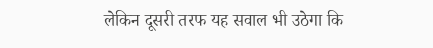लेकिन दूसरी तरफ यह सवाल भी उठेगा कि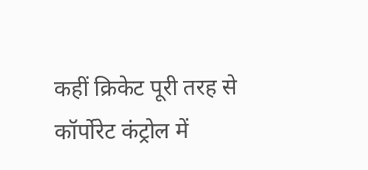कहीं क्रिकेट पूरी तरह से कॉर्पोरेट कंट्रोल में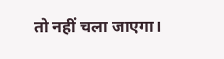तो नहीं चला जाएगा।